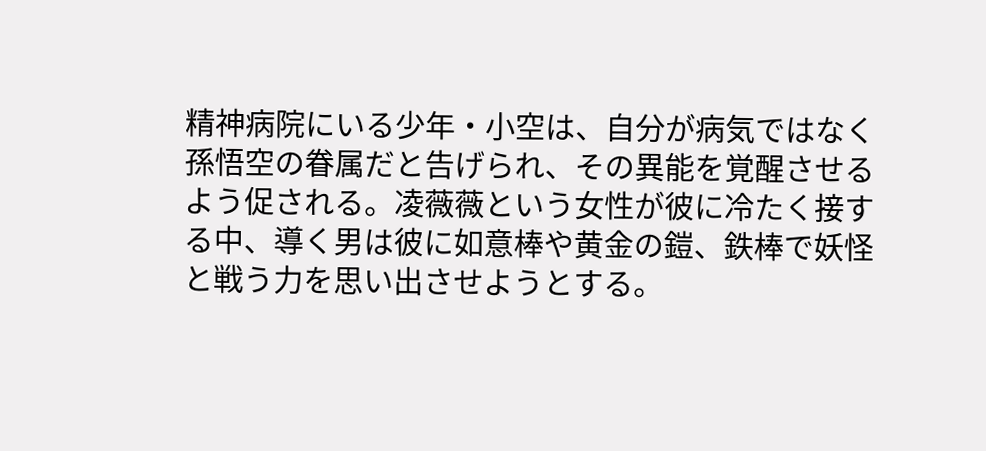精神病院にいる少年・小空は、自分が病気ではなく孫悟空の眷属だと告げられ、その異能を覚醒させるよう促される。凌薇薇という女性が彼に冷たく接する中、導く男は彼に如意棒や黄金の鎧、鉄棒で妖怪と戦う力を思い出させようとする。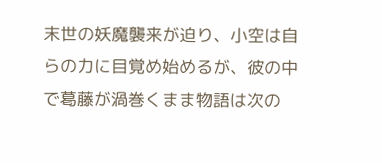末世の妖魔襲来が迫り、小空は自らの力に目覚め始めるが、彼の中で葛藤が渦巻くまま物語は次の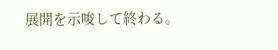展開を示唆して終わる。